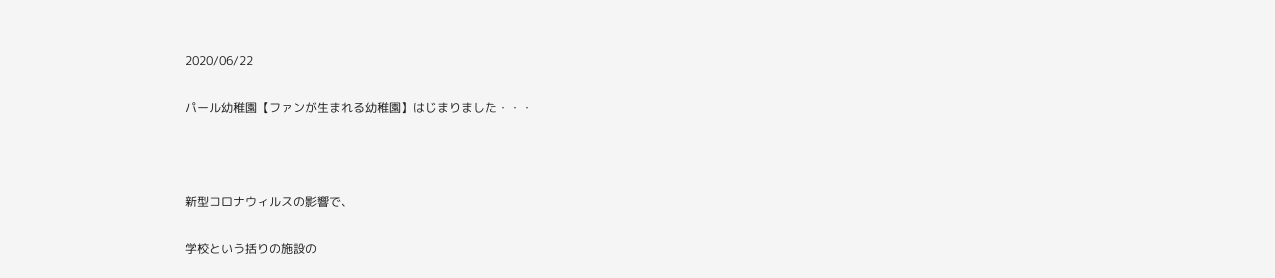2020/06/22

パール幼稚園【ファンが生まれる幼稚園】はじまりました・・・



新型コロナウィルスの影響で、

学校という括りの施設の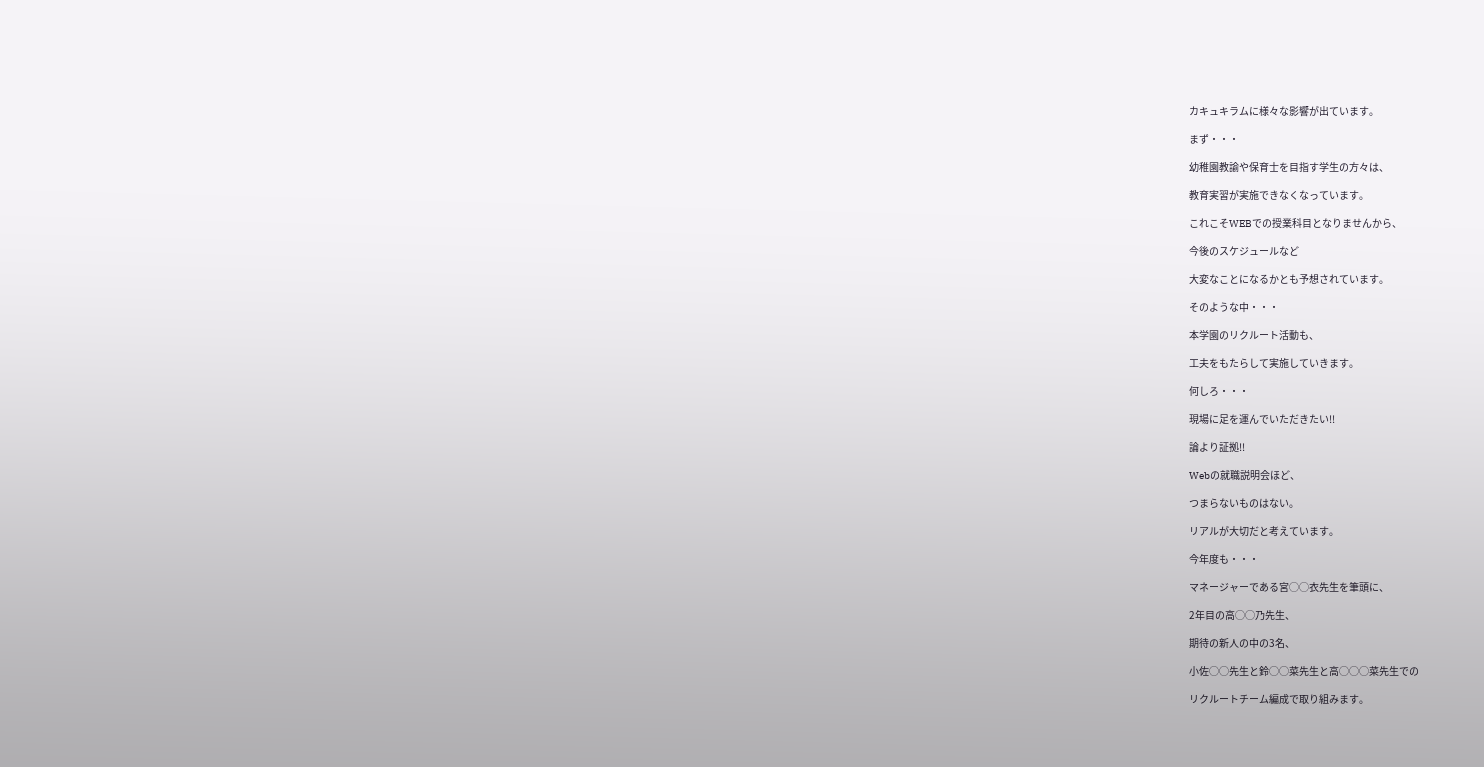カキュキラムに様々な影響が出ています。

まず・・・

幼稚園教諭や保育士を目指す学生の方々は、

教育実習が実施できなくなっています。

これこそWEBでの授業科目となりませんから、

今後のスケジュールなど

大変なことになるかとも予想されています。

そのような中・・・

本学園のリクルート活動も、

工夫をもたらして実施していきます。

何しろ・・・

現場に足を運んでいただきたい!!

論より証拠!!

Webの就職説明会ほど、

つまらないものはない。

リアルが大切だと考えています。

今年度も・・・

マネージャーである宮◯◯衣先生を筆頭に、

2年目の高◯◯乃先生、

期待の新人の中の3名、

小佐◯◯先生と鈴◯◯菜先生と高◯◯◯菜先生での

リクルートチーム編成で取り組みます。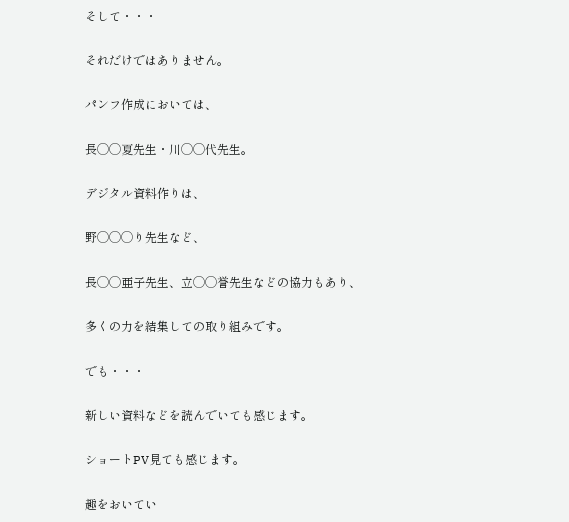そして・・・

それだけではありません。

パンフ作成においては、

長◯◯夏先生・川◯◯代先生。

デジタル資料作りは、

野◯◯◯り先生など、

長◯◯亜子先生、立◯◯誉先生などの協力もあり、

多くの力を結集しての取り組みです。

でも・・・

新しい資料などを読んでいても感じます。

ショートPV見ても感じます。

趣をおいてい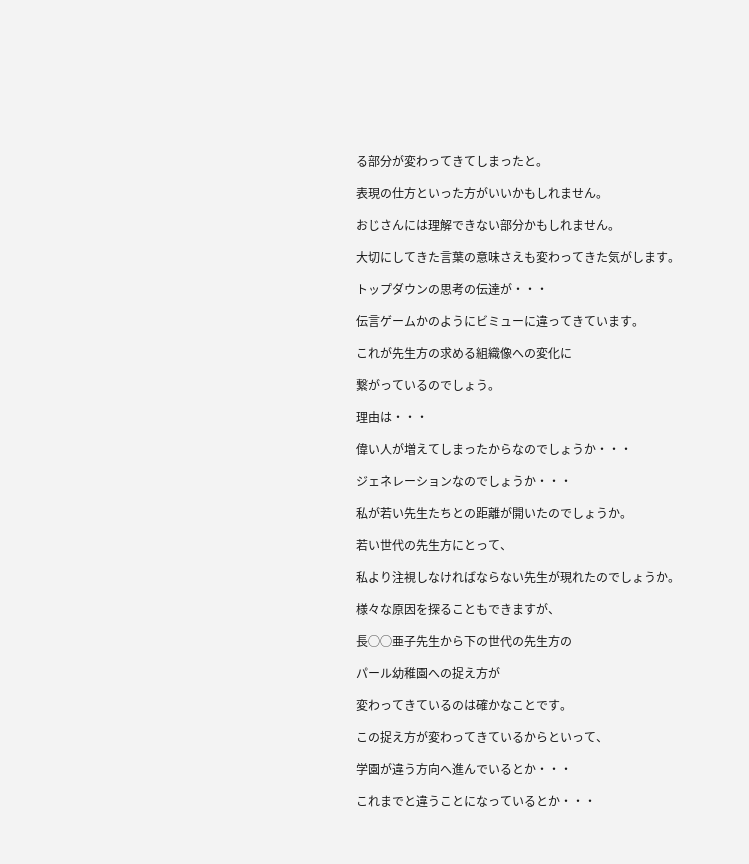る部分が変わってきてしまったと。

表現の仕方といった方がいいかもしれません。

おじさんには理解できない部分かもしれません。

大切にしてきた言葉の意味さえも変わってきた気がします。

トップダウンの思考の伝達が・・・

伝言ゲームかのようにビミューに違ってきています。

これが先生方の求める組織像への変化に

繋がっているのでしょう。

理由は・・・

偉い人が増えてしまったからなのでしょうか・・・

ジェネレーションなのでしょうか・・・

私が若い先生たちとの距離が開いたのでしょうか。

若い世代の先生方にとって、

私より注視しなければならない先生が現れたのでしょうか。

様々な原因を探ることもできますが、

長◯◯亜子先生から下の世代の先生方の

パール幼稚園への捉え方が

変わってきているのは確かなことです。

この捉え方が変わってきているからといって、

学園が違う方向へ進んでいるとか・・・

これまでと違うことになっているとか・・・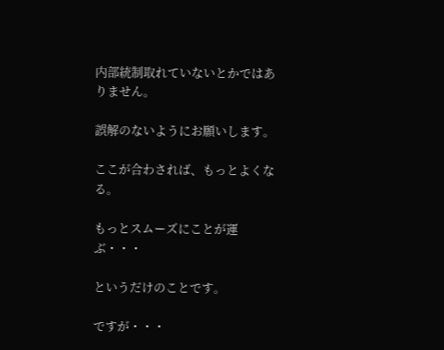内部統制取れていないとかではありません。

誤解のないようにお願いします。

ここが合わされば、もっとよくなる。

もっとスムーズにことが運ぶ・・・

というだけのことです。

ですが・・・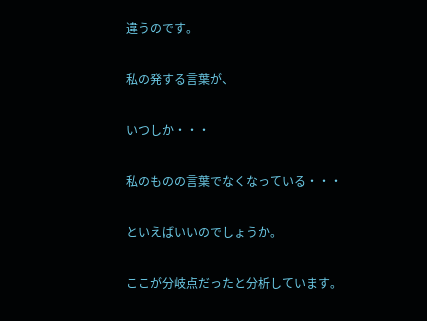違うのです。

私の発する言葉が、

いつしか・・・

私のものの言葉でなくなっている・・・

といえばいいのでしょうか。

ここが分岐点だったと分析しています。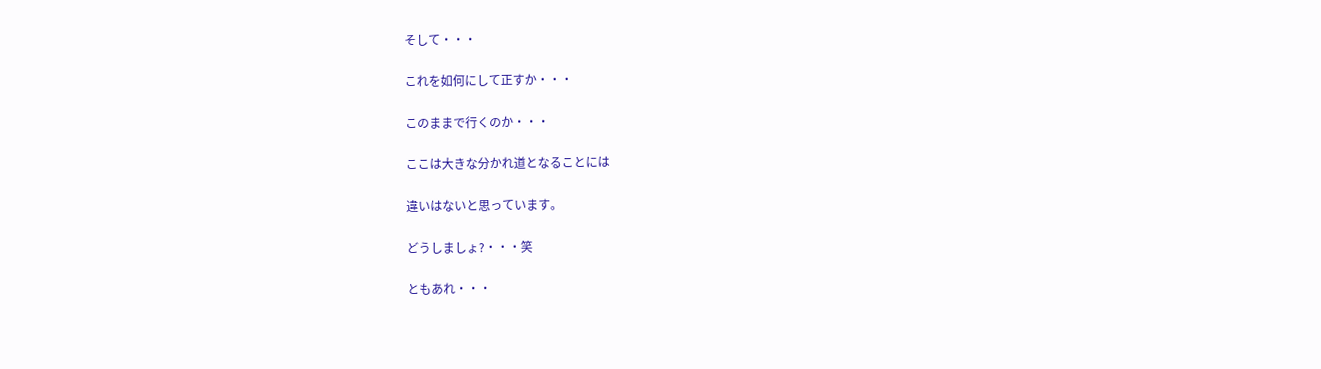そして・・・

これを如何にして正すか・・・

このままで行くのか・・・

ここは大きな分かれ道となることには

違いはないと思っています。

どうしましょ?・・・笑

ともあれ・・・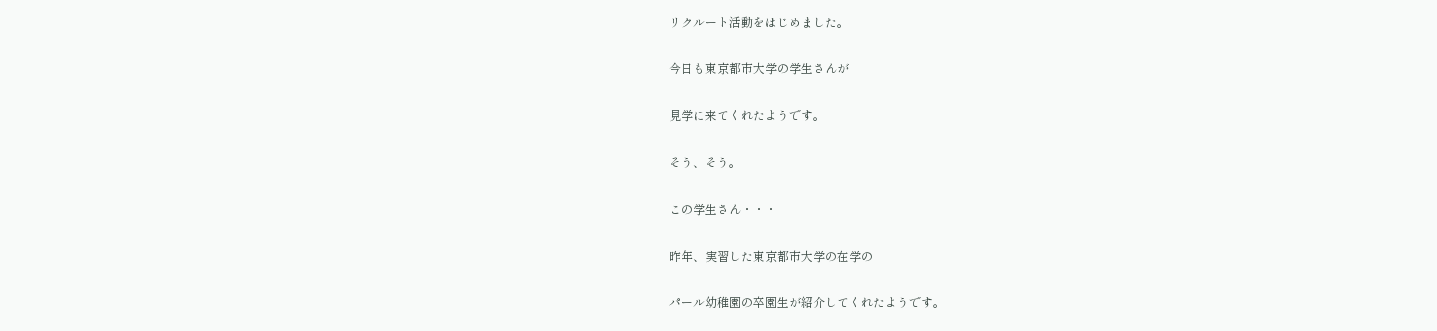リクルート活動をはじめました。

今日も東京都市大学の学生さんが

見学に来てくれたようです。

そう、そう。

この学生さん・・・

昨年、実習した東京都市大学の在学の

パール幼稚園の卒園生が紹介してくれたようです。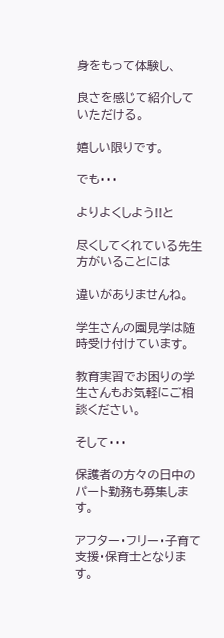身をもって体験し、

良さを感じて紹介していただける。

嬉しい限りです。

でも・・・

よりよくしよう!!と

尽くしてくれている先生方がいることには

違いがありませんね。

学生さんの園見学は随時受け付けています。

教育実習でお困りの学生さんもお気軽にご相談ください。

そして・・・

保護者の方々の日中のパート勤務も募集します。

アフター・フリー・子育て支援・保育士となります。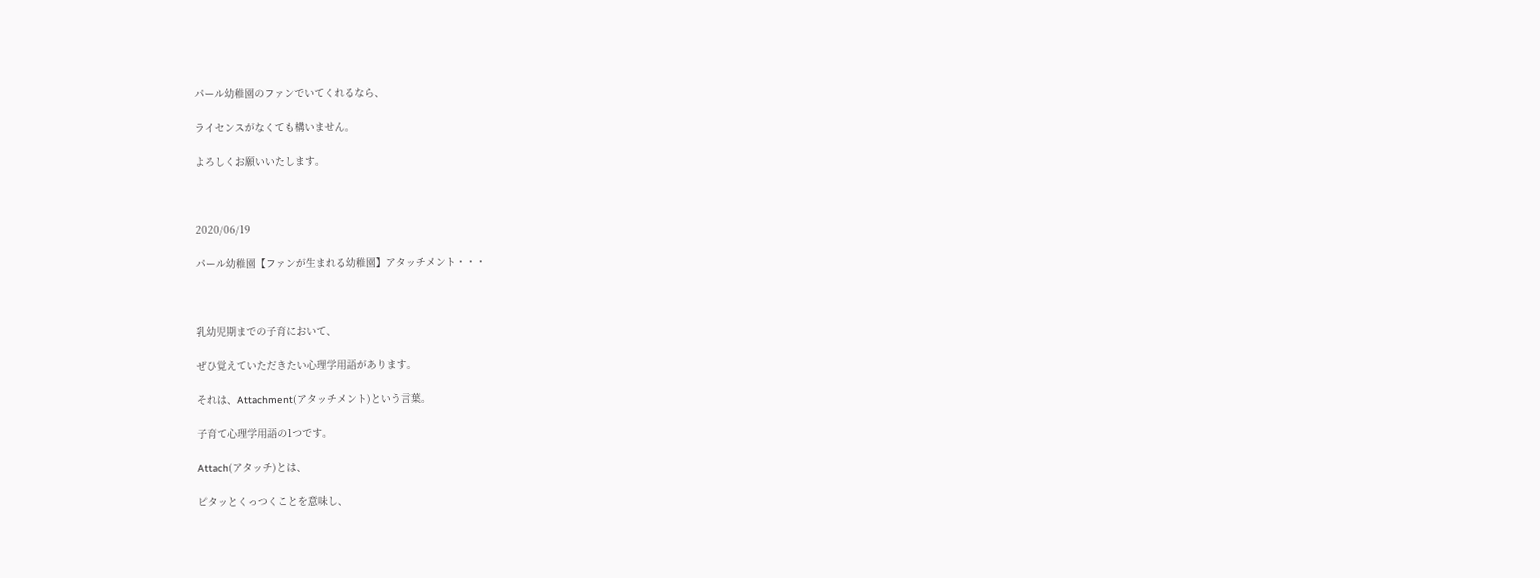パール幼稚園のファンでいてくれるなら、

ライセンスがなくても構いません。

よろしくお願いいたします。



2020/06/19

パール幼稚園【ファンが生まれる幼稚園】アタッチメント・・・



乳幼児期までの子育において、

ぜひ覚えていただきたい心理学用語があります。

それは、Attachment(アタッチメント)という言葉。

子育て心理学用語の1つです。

Attach(アタッチ)とは、

ピタッとくっつくことを意味し、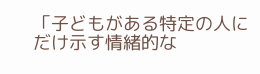「子どもがある特定の人にだけ示す情緒的な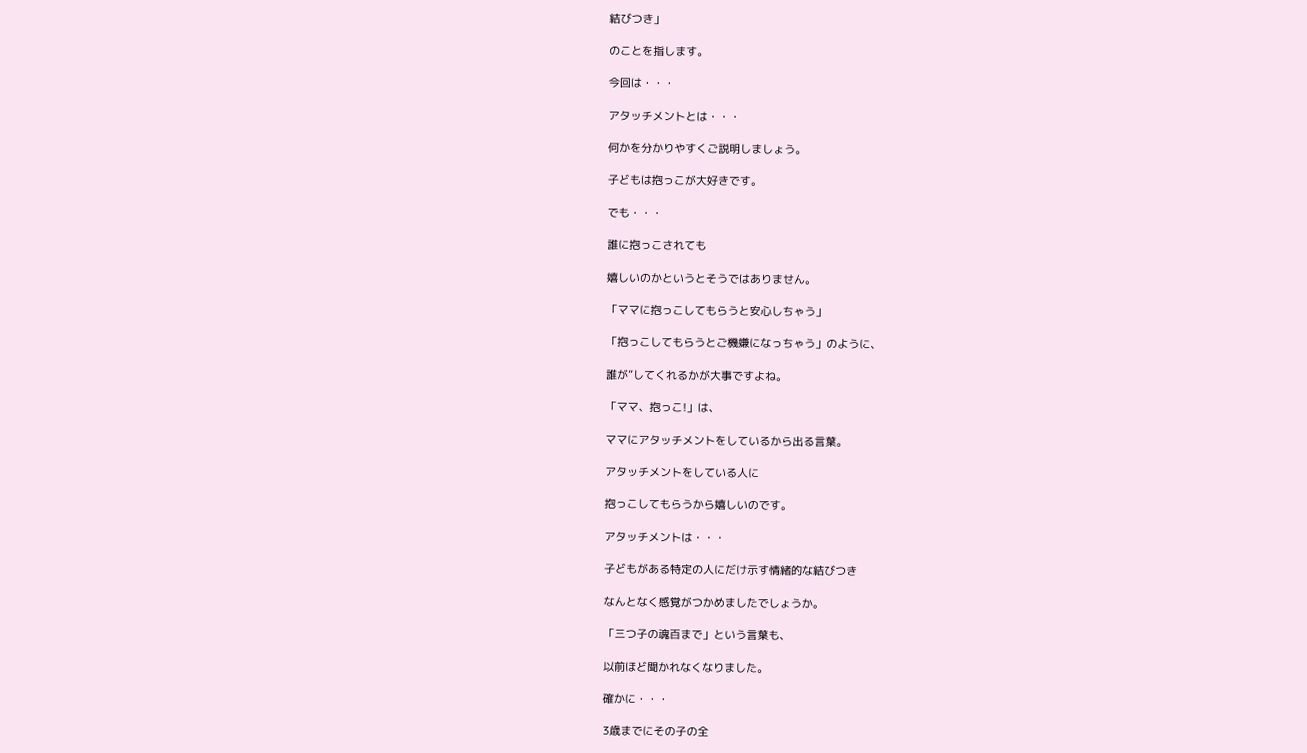結びつき」

のことを指します。

今回は・・・

アタッチメントとは・・・

何かを分かりやすくご説明しましょう。

子どもは抱っこが大好きです。

でも・・・

誰に抱っこされても

嬉しいのかというとそうではありません。

「ママに抱っこしてもらうと安心しちゃう」

「抱っこしてもらうとご機嫌になっちゃう」のように、

誰が”してくれるかが大事ですよね。

「ママ、抱っこ!」は、

ママにアタッチメントをしているから出る言葉。

アタッチメントをしている人に

抱っこしてもらうから嬉しいのです。

アタッチメントは・・・

子どもがある特定の人にだけ示す情緒的な結びつき

なんとなく感覚がつかめましたでしょうか。

「三つ子の魂百まで」という言葉も、

以前ほど聞かれなくなりました。

確かに・・・

3歳までにその子の全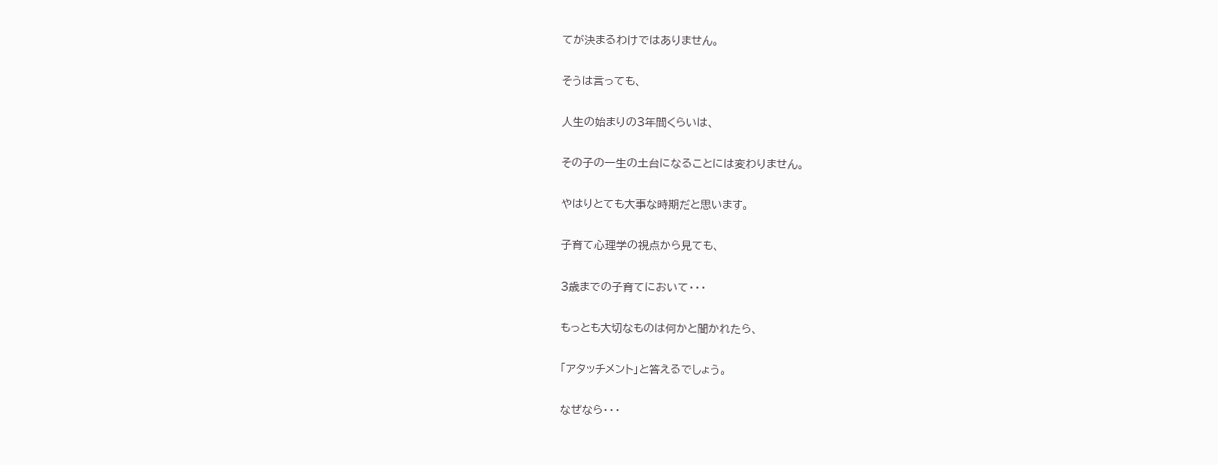てが決まるわけではありません。

そうは言っても、

人生の始まりの3年間くらいは、

その子の一生の土台になることには変わりません。

やはりとても大事な時期だと思います。

子育て心理学の視点から見ても、

3歳までの子育てにおいて・・・

もっとも大切なものは何かと聞かれたら、

「アタッチメント」と答えるでしょう。

なぜなら・・・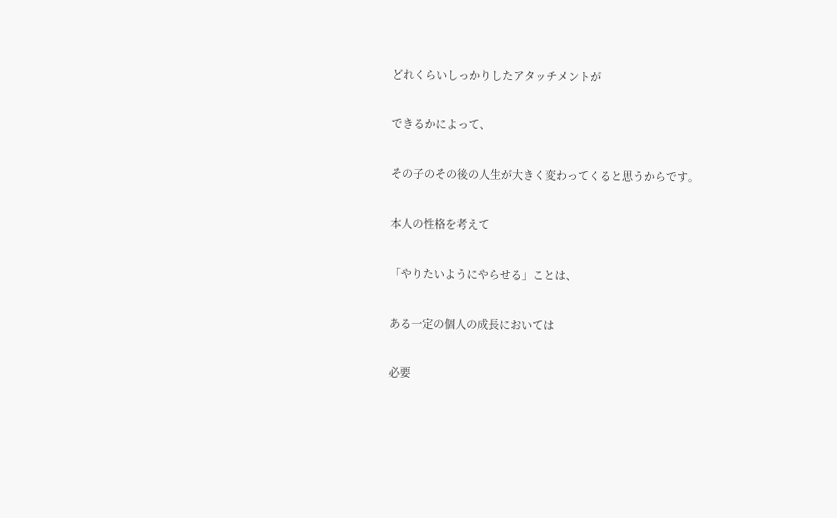どれくらいしっかりしたアタッチメントが

できるかによって、

その子のその後の人生が大きく変わってくると思うからです。

本人の性格を考えて

「やりたいようにやらせる」ことは、

ある一定の個人の成長においては

必要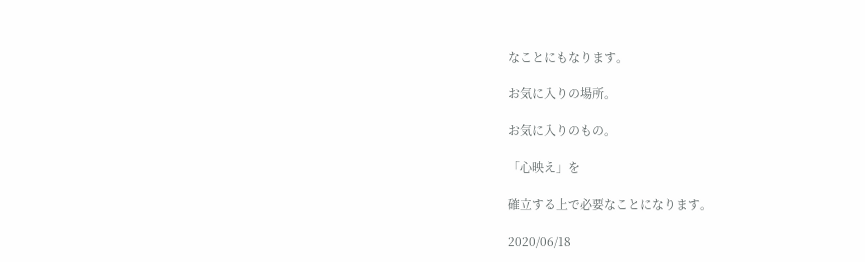なことにもなります。

お気に入りの場所。

お気に入りのもの。

「心映え」を

確立する上で必要なことになります。

2020/06/18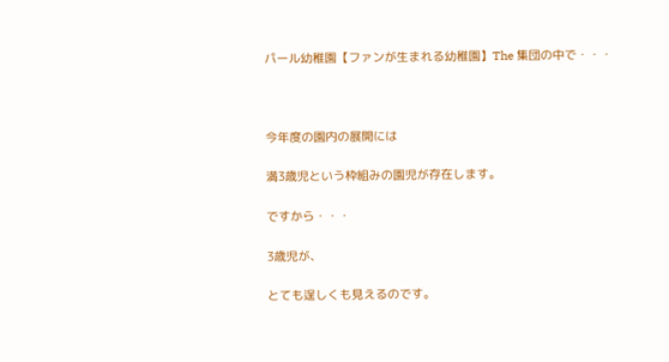パール幼稚園【ファンが生まれる幼稚園】The 集団の中で・・・



今年度の園内の展開には

満3歳児という枠組みの園児が存在します。

ですから・・・

3歳児が、

とても逞しくも見えるのです。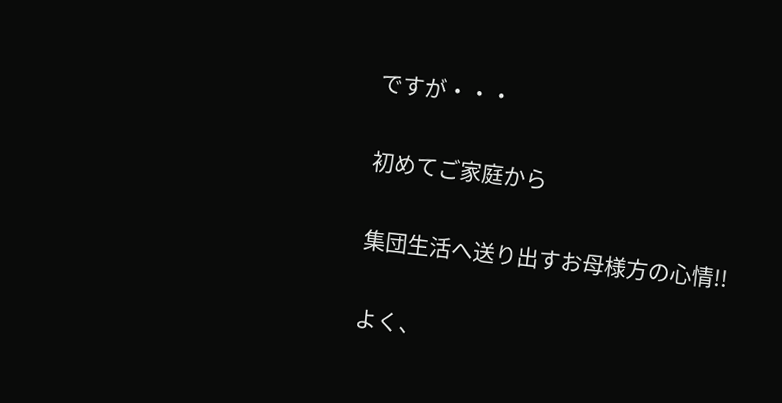ですが・・・

初めてご家庭から

集団生活へ送り出すお母様方の心情!!

よく、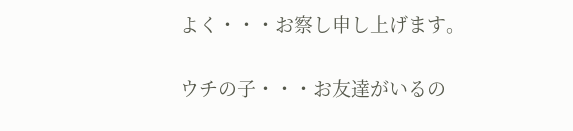よく・・・お察し申し上げます。

ウチの子・・・お友達がいるの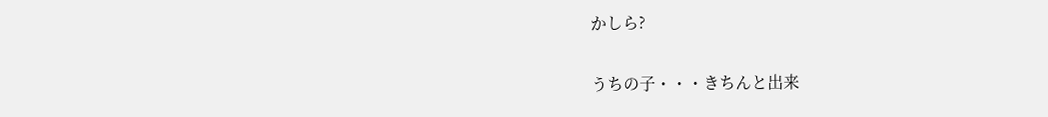かしら?

うちの子・・・きちんと出来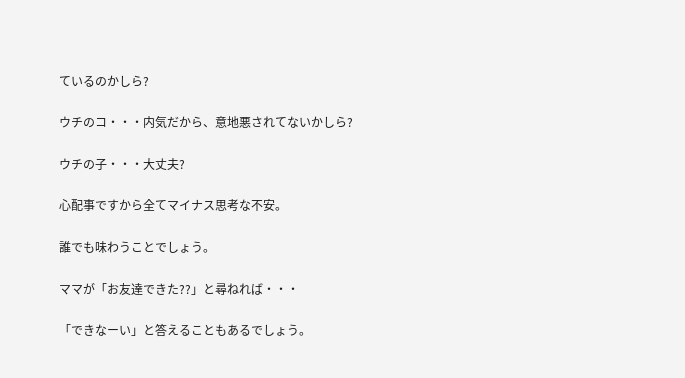ているのかしら?

ウチのコ・・・内気だから、意地悪されてないかしら?

ウチの子・・・大丈夫?

心配事ですから全てマイナス思考な不安。

誰でも味わうことでしょう。

ママが「お友達できた??」と尋ねれば・・・

「できなーい」と答えることもあるでしょう。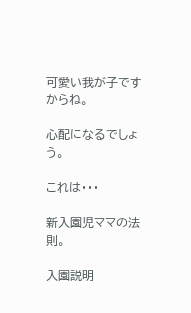可愛い我が子ですからね。

心配になるでしょう。

これは・・・

新入園児ママの法則。

入園説明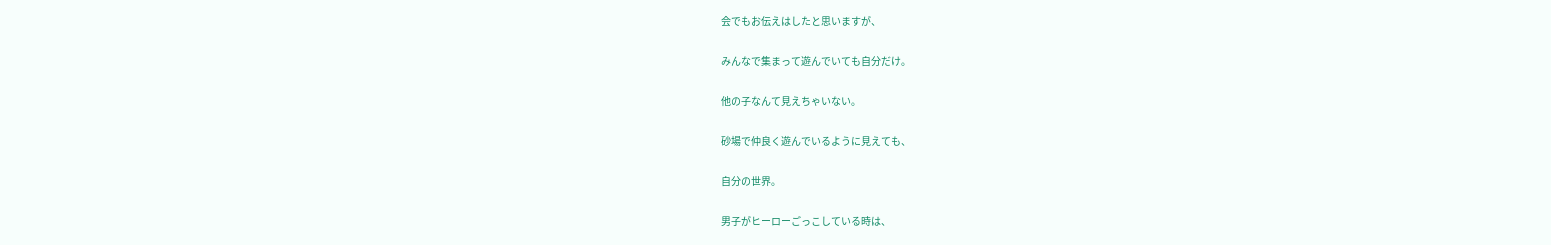会でもお伝えはしたと思いますが、

みんなで集まって遊んでいても自分だけ。

他の子なんて見えちゃいない。

砂場で仲良く遊んでいるように見えても、

自分の世界。

男子がヒーローごっこしている時は、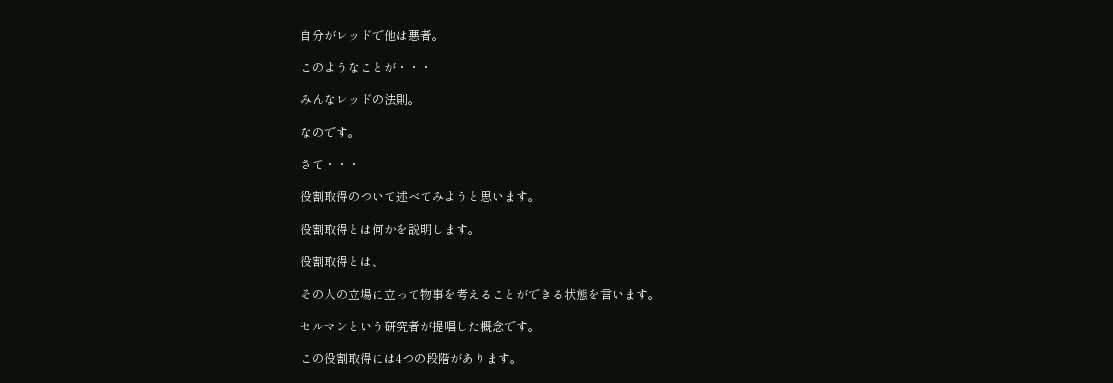自分がレッドで他は悪者。

このようなことが・・・

みんなレッドの法則。

なのです。

さて・・・

役割取得のついて述べてみようと思います。

役割取得とは何かを説明します。

役割取得とは、

その人の立場に立って物事を考えることができる状態を言います。

セルマンという研究者が提唱した概念です。

この役割取得には4つの段階があります。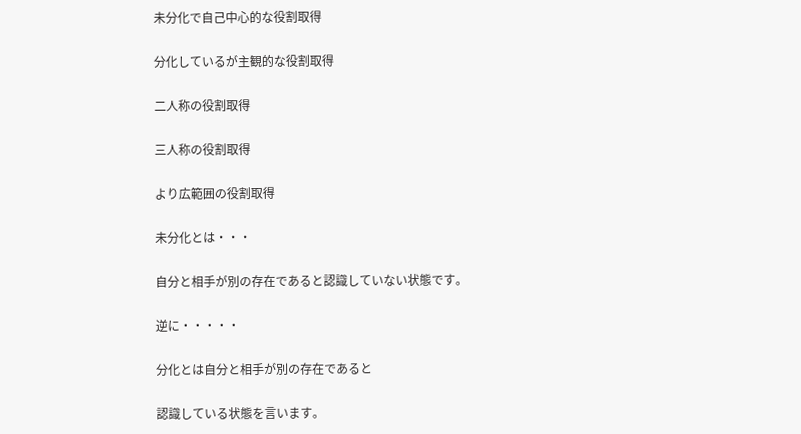未分化で自己中心的な役割取得

分化しているが主観的な役割取得

二人称の役割取得

三人称の役割取得

より広範囲の役割取得

未分化とは・・・

自分と相手が別の存在であると認識していない状態です。

逆に・・・・・

分化とは自分と相手が別の存在であると

認識している状態を言います。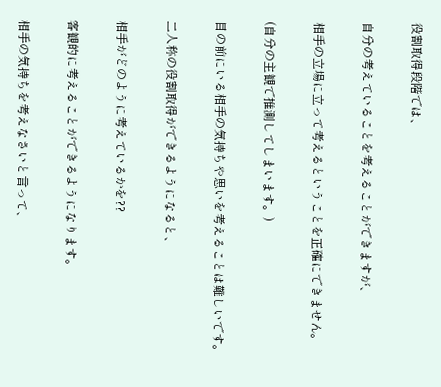役割取得段階では、

自分の考えていることを考えることができますが、

相手の立場に立って考えるということを正確にできません。

(自分の主観で推測してしまいます。)

目の前にいる相手の気持ちや思いを考えることは難しいです。

二人称の役割取得ができるようになると、

相手がどのように考えているかを??

客観的に考えることができるようになります。

相手の気持ちを考えなさいと言って、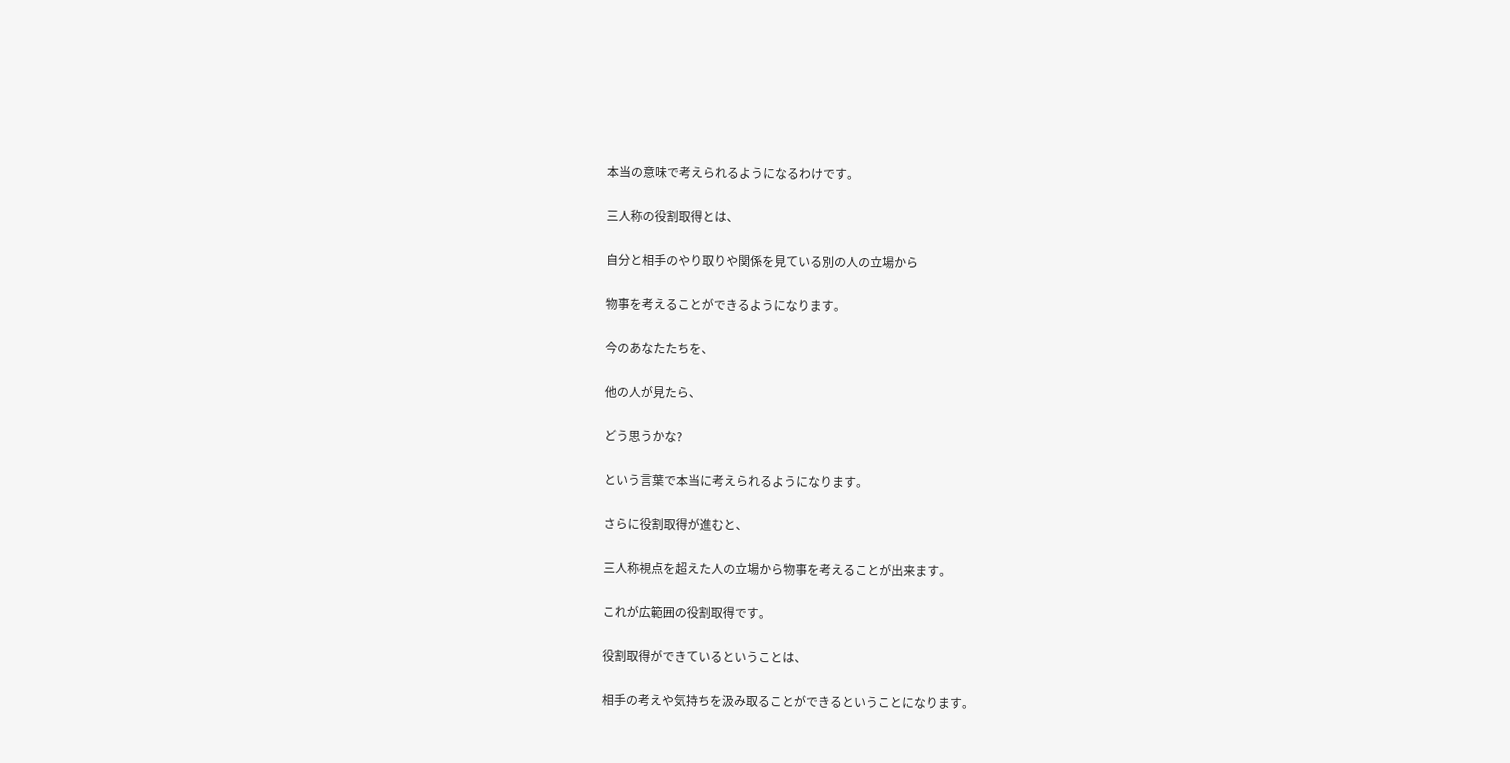本当の意味で考えられるようになるわけです。

三人称の役割取得とは、

自分と相手のやり取りや関係を見ている別の人の立場から

物事を考えることができるようになります。

今のあなたたちを、

他の人が見たら、

どう思うかな?

という言葉で本当に考えられるようになります。

さらに役割取得が進むと、

三人称視点を超えた人の立場から物事を考えることが出来ます。

これが広範囲の役割取得です。

役割取得ができているということは、

相手の考えや気持ちを汲み取ることができるということになります。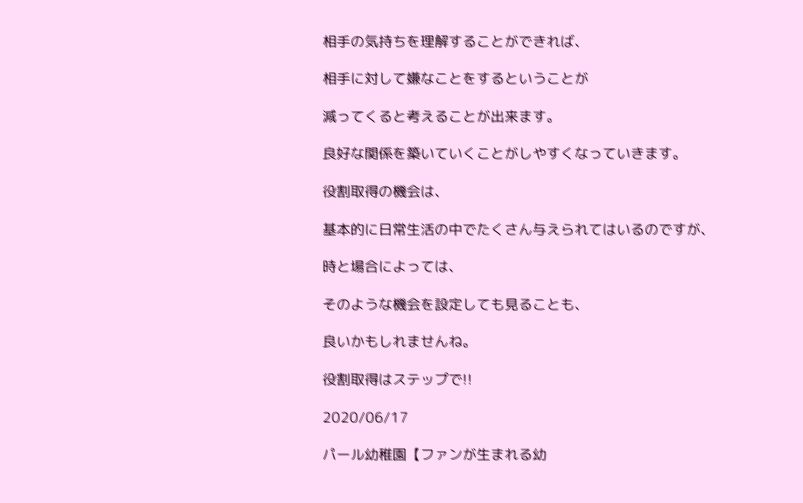相手の気持ちを理解することができれば、

相手に対して嫌なことをするということが

減ってくると考えることが出来ます。

良好な関係を築いていくことがしやすくなっていきます。

役割取得の機会は、

基本的に日常生活の中でたくさん与えられてはいるのですが、

時と場合によっては、

そのような機会を設定しても見ることも、

良いかもしれませんね。

役割取得はステップで!!

2020/06/17

パール幼稚園【ファンが生まれる幼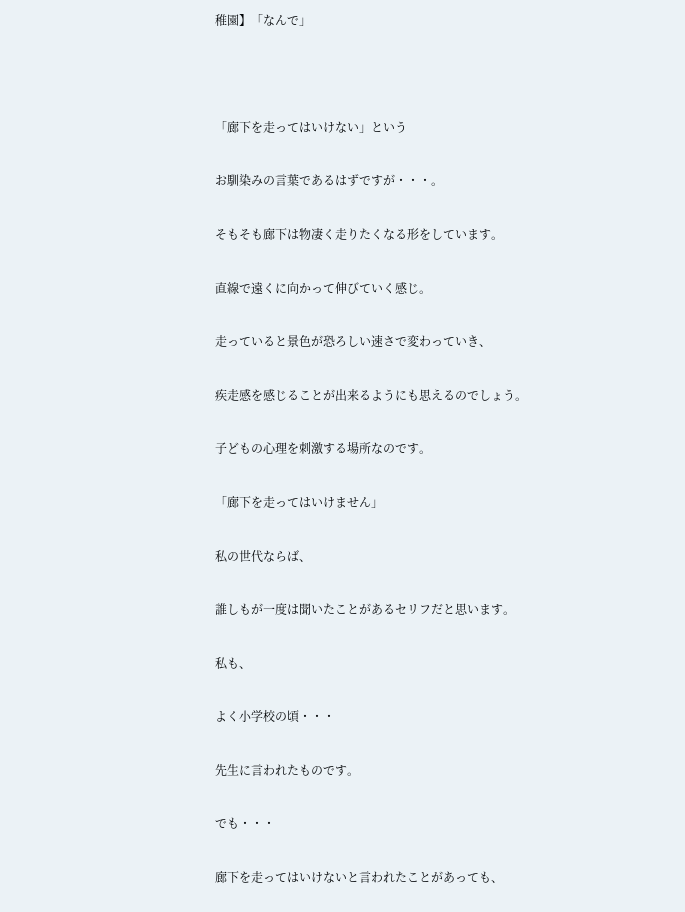稚園】「なんで」



「廊下を走ってはいけない」という

お馴染みの言葉であるはずですが・・・。

そもそも廊下は物凄く走りたくなる形をしています。

直線で遠くに向かって伸びていく感じ。

走っていると景色が恐ろしい速さで変わっていき、

疾走感を感じることが出来るようにも思えるのでしょう。

子どもの心理を刺激する場所なのです。

「廊下を走ってはいけません」

私の世代ならば、

誰しもが一度は聞いたことがあるセリフだと思います。

私も、

よく小学校の頃・・・

先生に言われたものです。

でも・・・

廊下を走ってはいけないと言われたことがあっても、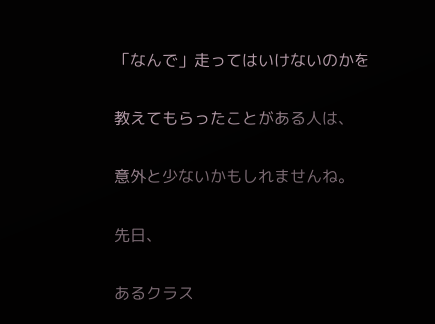「なんで」走ってはいけないのかを

教えてもらったことがある人は、

意外と少ないかもしれませんね。

先日、

あるクラス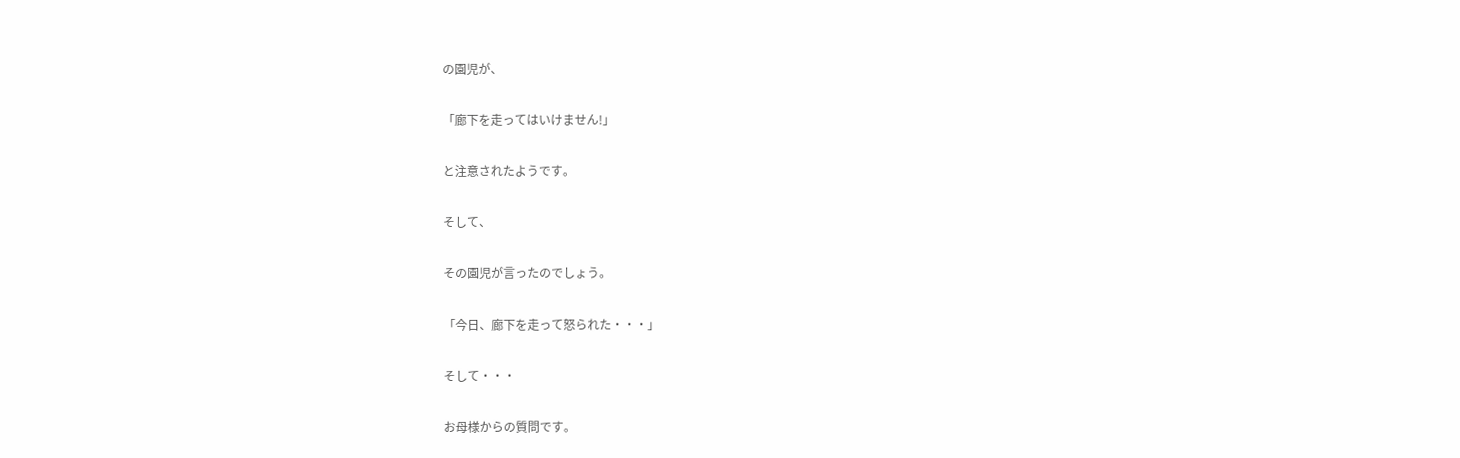の園児が、

「廊下を走ってはいけません!」

と注意されたようです。

そして、

その園児が言ったのでしょう。

「今日、廊下を走って怒られた・・・」

そして・・・

お母様からの質問です。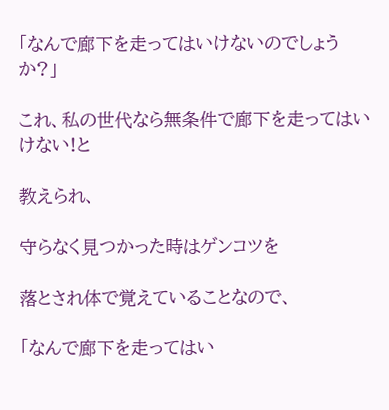「なんで廊下を走ってはいけないのでしょうか?」

これ、私の世代なら無条件で廊下を走ってはいけない!と

教えられ、

守らなく見つかった時はゲンコツを

落とされ体で覚えていることなので、

「なんで廊下を走ってはい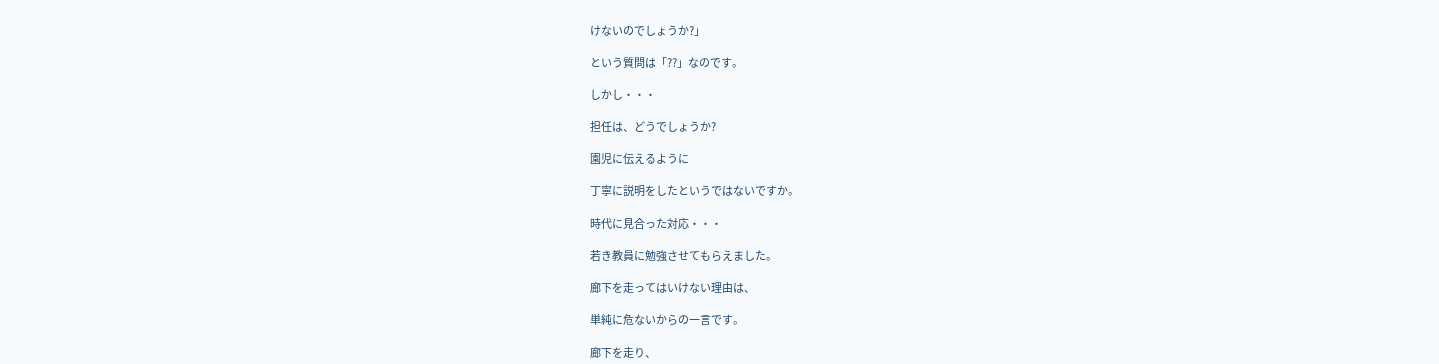けないのでしょうか?」

という質問は「??」なのです。

しかし・・・

担任は、どうでしょうか?

園児に伝えるように

丁寧に説明をしたというではないですか。

時代に見合った対応・・・

若き教員に勉強させてもらえました。

廊下を走ってはいけない理由は、

単純に危ないからの一言です。

廊下を走り、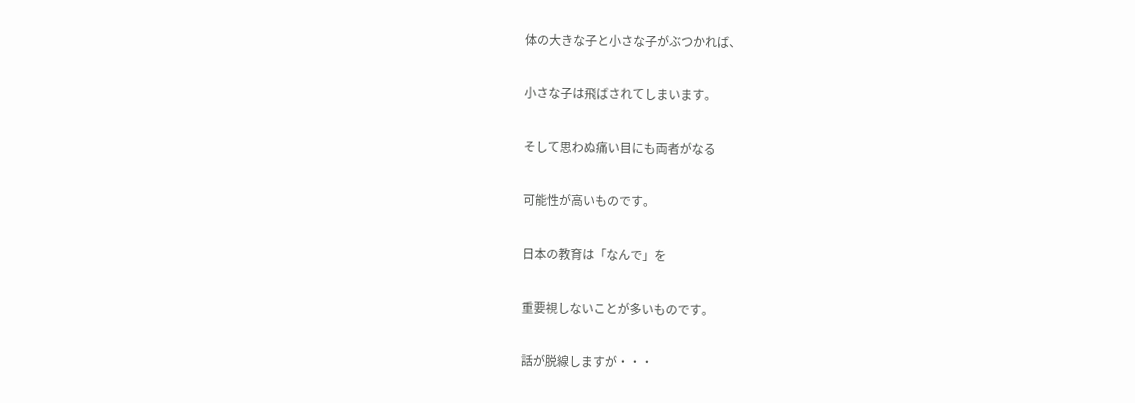体の大きな子と小さな子がぶつかれば、

小さな子は飛ばされてしまいます。

そして思わぬ痛い目にも両者がなる

可能性が高いものです。

日本の教育は「なんで」を

重要視しないことが多いものです。

話が脱線しますが・・・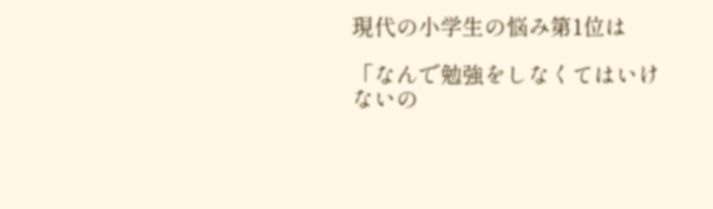現代の小学生の悩み第1位は

「なんで勉強をしなくてはいけないの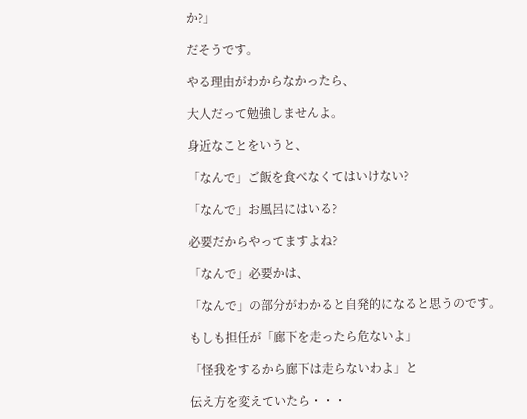か?」

だそうです。

やる理由がわからなかったら、

大人だって勉強しませんよ。

身近なことをいうと、

「なんで」ご飯を食べなくてはいけない?

「なんで」お風呂にはいる?

必要だからやってますよね?

「なんで」必要かは、

「なんで」の部分がわかると自発的になると思うのです。

もしも担任が「廊下を走ったら危ないよ」

「怪我をするから廊下は走らないわよ」と

伝え方を変えていたら・・・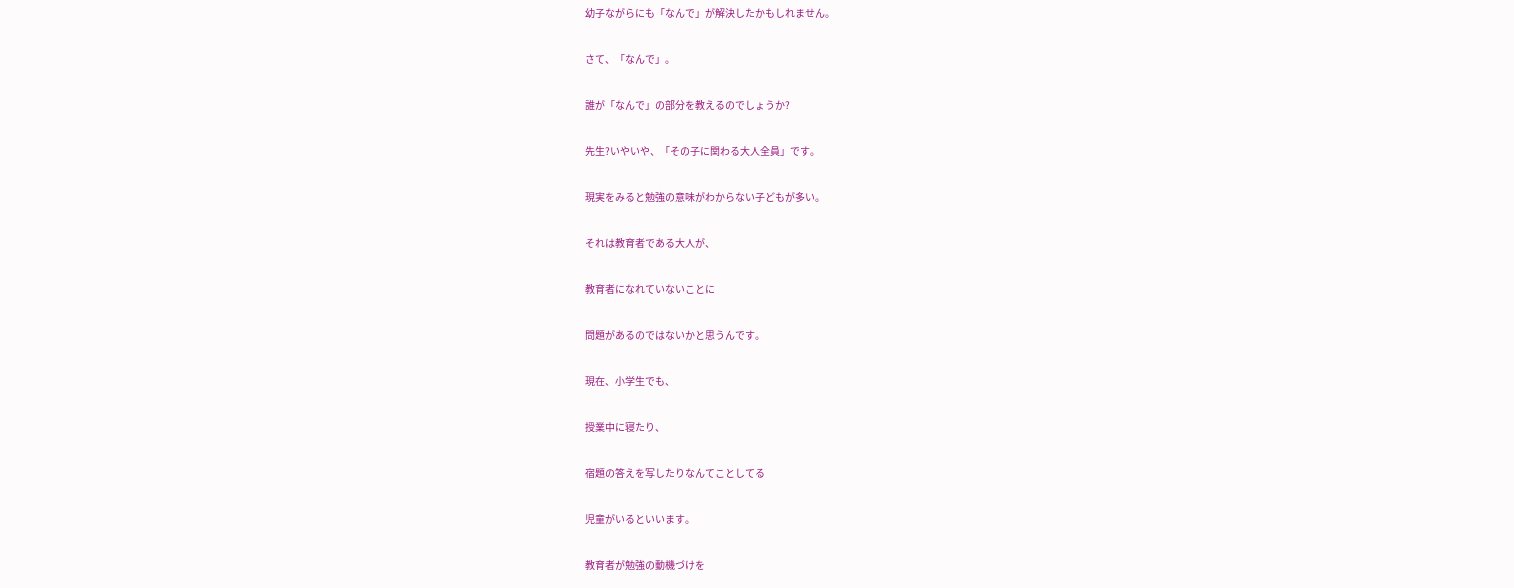幼子ながらにも「なんで」が解決したかもしれません。

さて、「なんで」。

誰が「なんで」の部分を教えるのでしょうか?

先生?いやいや、「その子に関わる大人全員」です。

現実をみると勉強の意味がわからない子どもが多い。

それは教育者である大人が、

教育者になれていないことに

問題があるのではないかと思うんです。

現在、小学生でも、

授業中に寝たり、

宿題の答えを写したりなんてことしてる

児童がいるといいます。

教育者が勉強の動機づけを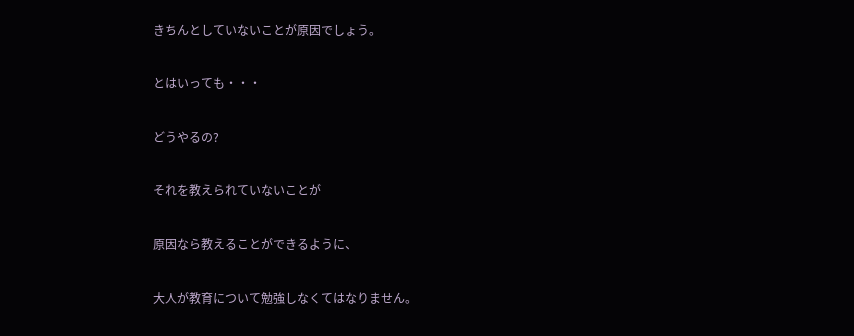きちんとしていないことが原因でしょう。

とはいっても・・・

どうやるの?

それを教えられていないことが

原因なら教えることができるように、

大人が教育について勉強しなくてはなりません。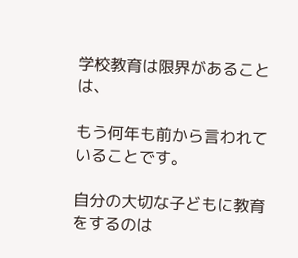学校教育は限界があることは、

もう何年も前から言われていることです。

自分の大切な子どもに教育をするのは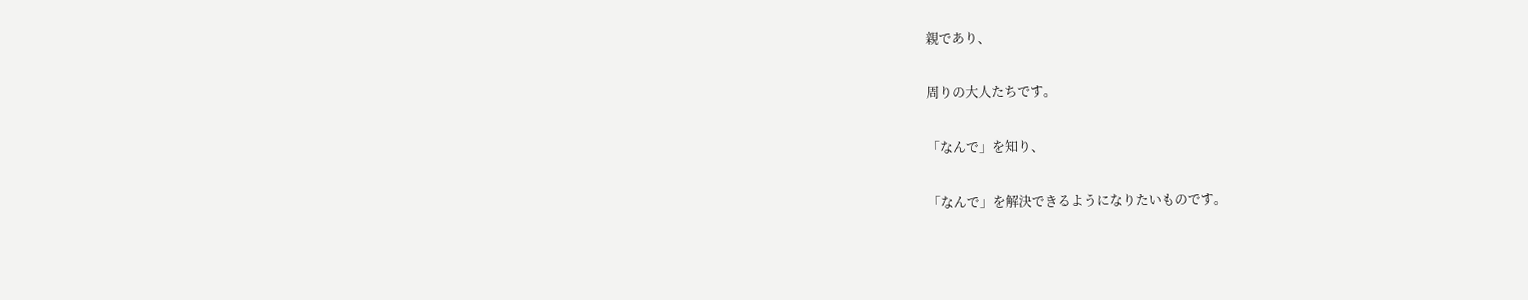親であり、

周りの大人たちです。

「なんで」を知り、

「なんで」を解決できるようになりたいものです。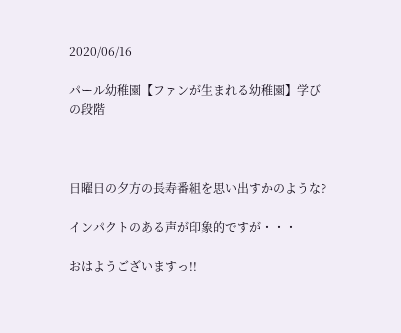2020/06/16

パール幼稚園【ファンが生まれる幼稚園】学びの段階



日曜日の夕方の長寿番組を思い出すかのような?

インパクトのある声が印象的ですが・・・

おはようございますっ!!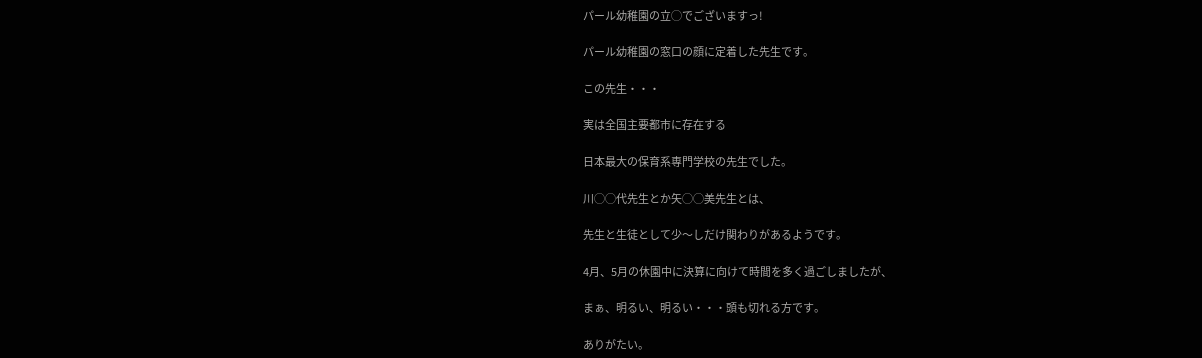パール幼稚園の立◯でございますっ!

パール幼稚園の窓口の顔に定着した先生です。

この先生・・・

実は全国主要都市に存在する

日本最大の保育系専門学校の先生でした。

川◯◯代先生とか矢◯◯美先生とは、

先生と生徒として少〜しだけ関わりがあるようです。

4月、5月の休園中に決算に向けて時間を多く過ごしましたが、

まぁ、明るい、明るい・・・頭も切れる方です。

ありがたい。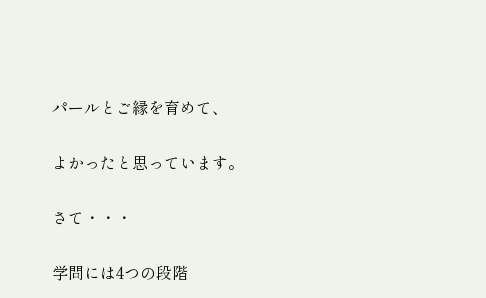パールとご縁を育めて、

よかったと思っています。

さて・・・

学問には4つの段階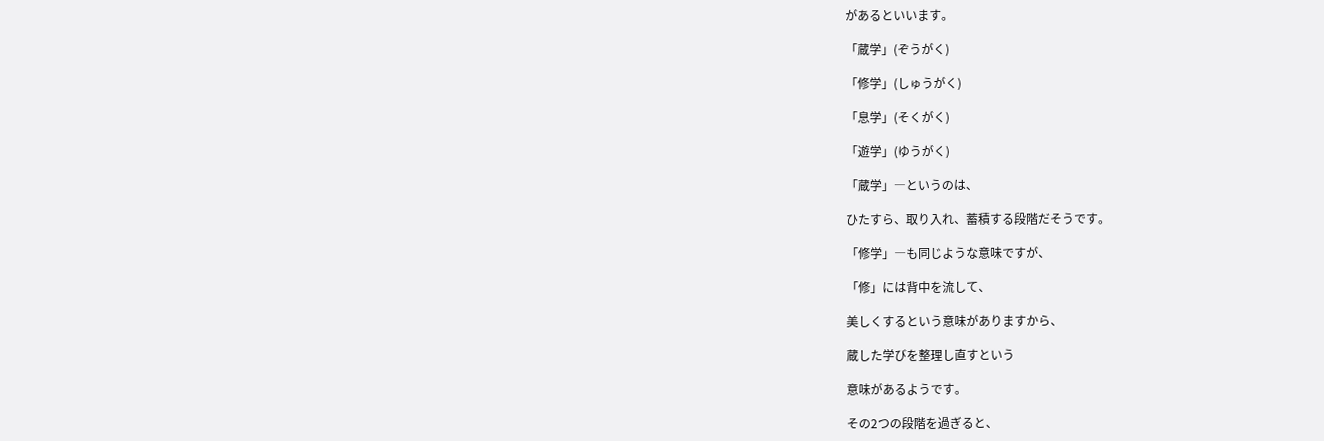があるといいます。

「蔵学」(ぞうがく)

「修学」(しゅうがく)

「息学」(そくがく)

「遊学」(ゆうがく)

「蔵学」―というのは、

ひたすら、取り入れ、蓄積する段階だそうです。

「修学」―も同じような意味ですが、

「修」には背中を流して、

美しくするという意味がありますから、

蔵した学びを整理し直すという

意味があるようです。

その2つの段階を過ぎると、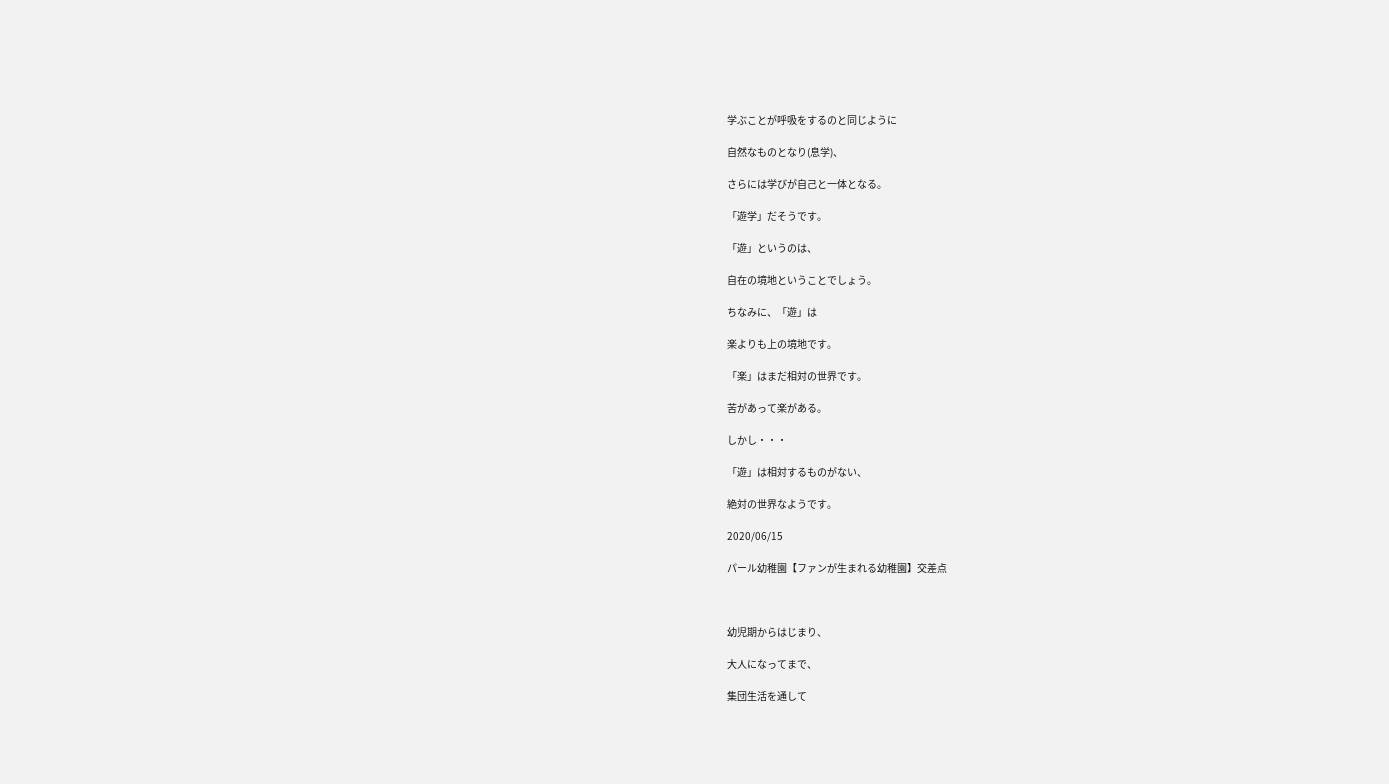学ぶことが呼吸をするのと同じように

自然なものとなり(息学)、

さらには学びが自己と一体となる。

「遊学」だそうです。

「遊」というのは、

自在の境地ということでしょう。

ちなみに、「遊」は

楽よりも上の境地です。

「楽」はまだ相対の世界です。

苦があって楽がある。

しかし・・・

「遊」は相対するものがない、

絶対の世界なようです。

2020/06/15

パール幼稚園【ファンが生まれる幼稚園】交差点



幼児期からはじまり、

大人になってまで、

集団生活を通して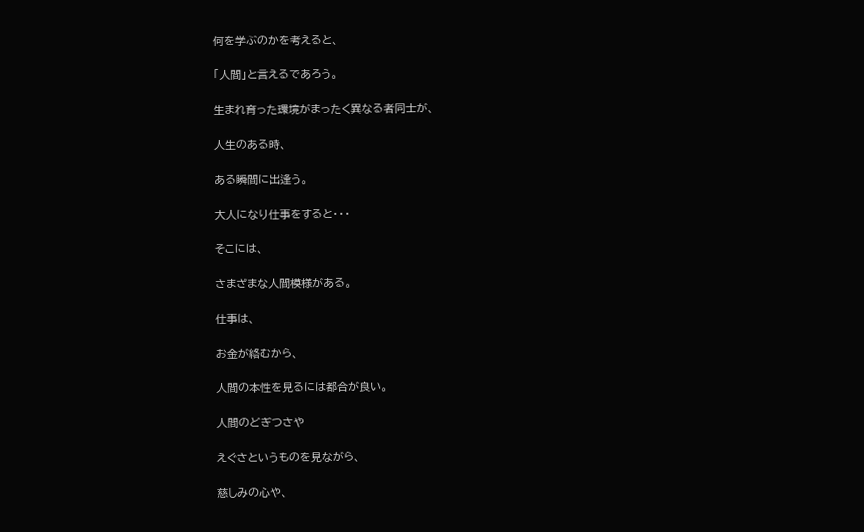何を学ぶのかを考えると、

「人間」と言えるであろう。

生まれ育った環境がまったく異なる者同士が、

人生のある時、

ある瞬間に出逢う。

大人になり仕事をすると・・・

そこには、

さまざまな人間模様がある。

仕事は、

お金が絡むから、

人間の本性を見るには都合が良い。

人間のどぎつさや

えぐさというものを見ながら、

慈しみの心や、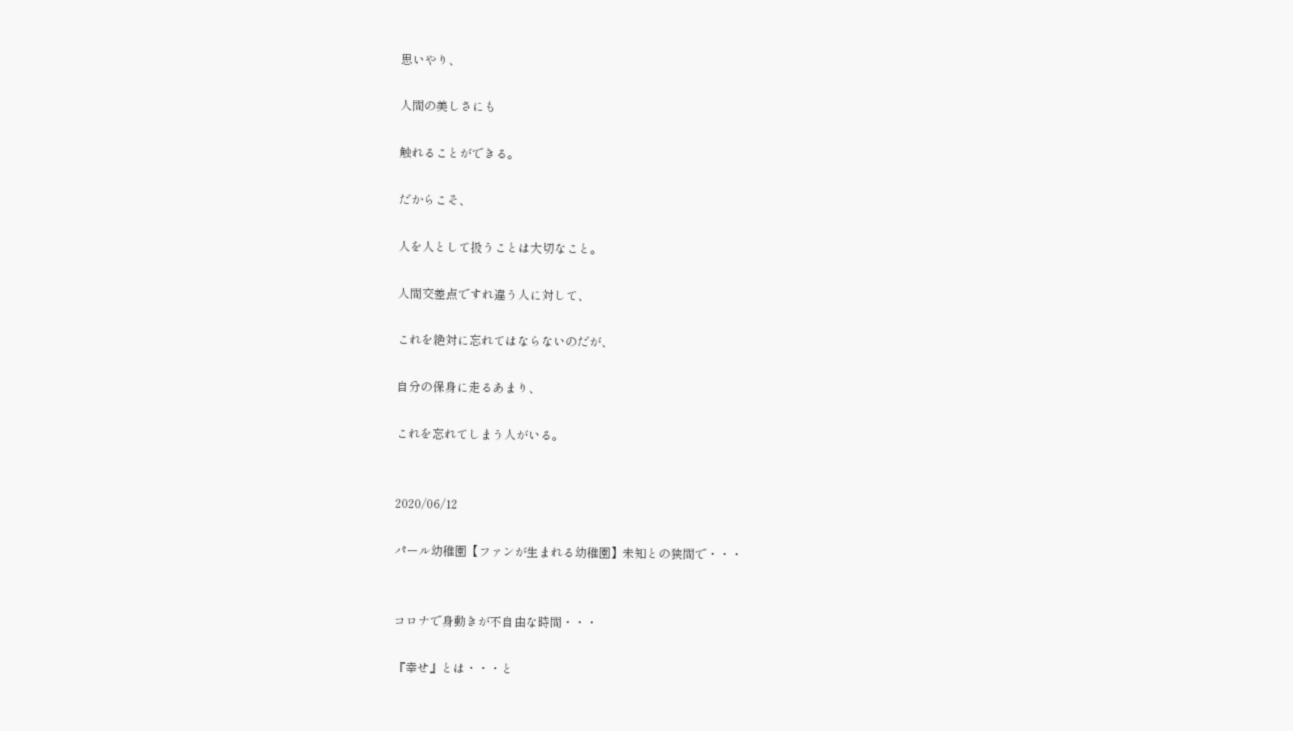思いやり、

人間の美しさにも

触れることができる。

だからこそ、

人を人として扱うことは大切なこと。

人間交差点ですれ違う人に対して、

これを絶対に忘れてはならないのだが、

自分の保身に走るあまり、

これを忘れてしまう人がいる。


2020/06/12

パール幼稚園【ファンが生まれる幼稚園】未知との狭間で・・・


コロナで身動きが不自由な時間・・・

『幸せ』とは・・・と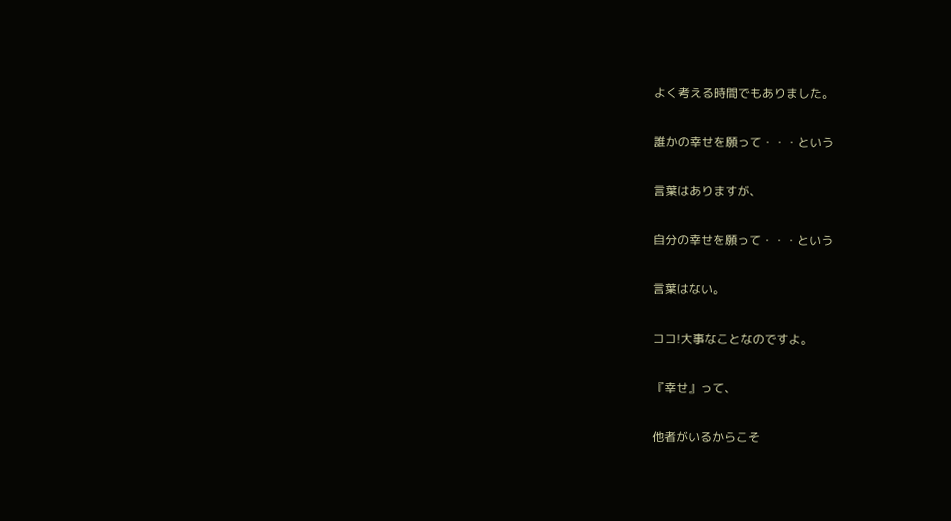よく考える時間でもありました。

誰かの幸せを願って・・・という

言葉はありますが、

自分の幸せを願って・・・という

言葉はない。

ココ!大事なことなのですよ。

『幸せ』って、

他者がいるからこそ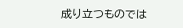成り立つものでは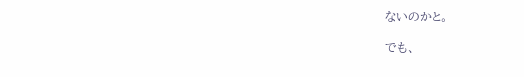ないのかと。

でも、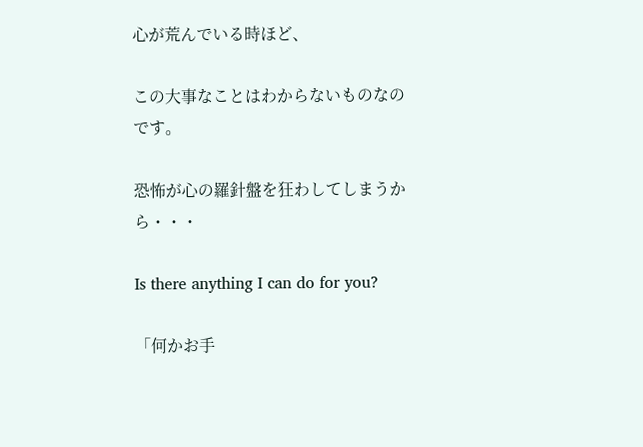心が荒んでいる時ほど、

この大事なことはわからないものなのです。

恐怖が心の羅針盤を狂わしてしまうから・・・

Is there anything I can do for you?

「何かお手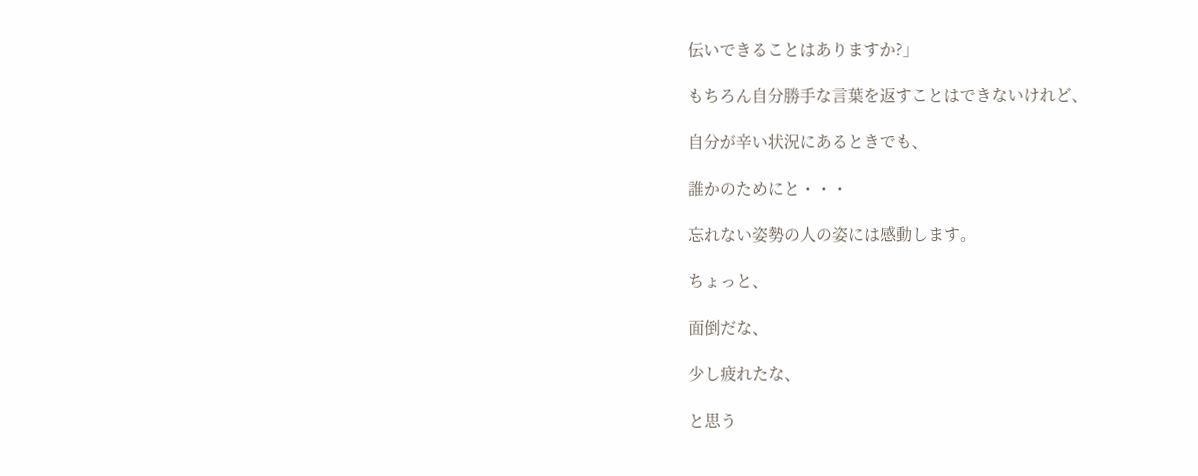伝いできることはありますか?」

もちろん自分勝手な言葉を返すことはできないけれど、

自分が辛い状況にあるときでも、

誰かのためにと・・・

忘れない姿勢の人の姿には感動します。

ちょっと、

面倒だな、

少し疲れたな、

と思う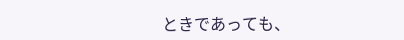ときであっても、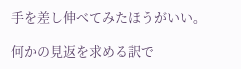手を差し伸べてみたほうがいい。

何かの見返を求める訳で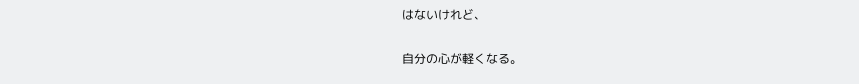はないけれど、

自分の心が軽くなる。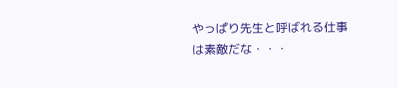やっぱり先生と呼ばれる仕事は素敵だな・・・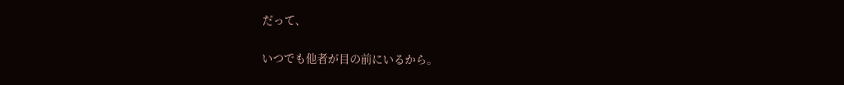だって、

いつでも他者が目の前にいるから。